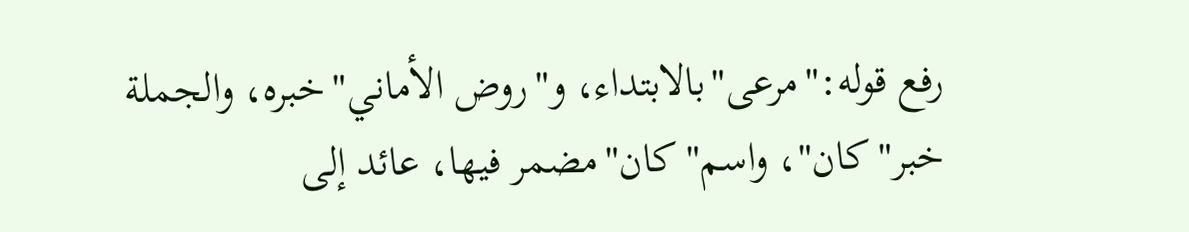رفع قوله:"مرعى"بالابتداء، و"روض الأماني"خبره، والجملة خبر"كان"، واسم"كان"مضمر فيها، عائد إلى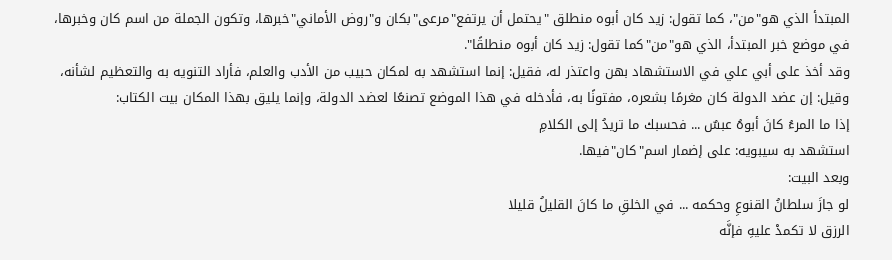المبتدأ الذي هو"من"، كما تقول: زيد كان أبوه منطلق "يحتمل أن يرتفع"مرعى"بكان و"روض الأماني"خبرها، وتكون الجملة من اسم كان وخبرها، في موضع خبر المبتدأ، الذي هو"من"كما تقول: زيد كان أبوه منطلقًا".
وقد أخذ على أبي علي في الاستشهاد بهن واعتذر له، فقيل: إنما استشهد به لمكان حبيب من الأدب والعلم، فأراد التنويه به والتعظيم لشأنه، وقيل: إن عضد الدولة كان مغرمًا بشعره، مفتونًا به، فأدخله في هذا الموضع تصنعًا لعضد الدولة، وإنما يليق بهذا المكان بيت الكتاب:
إذا ما المرءُ كانَ أبوهُ عبسٌ ... فحسبك ما تريدُ إلى الكلامِ
استشهد به سيبويه: على إضمار اسم"كان"فيها.
وبعد البيت:
لو جازَ سلطانُ القنوعِ وحكمه ... في الخلقِ ما كانَ القليلُ قليلا
الرزق لا تكمدْ عليهِ فإنَّه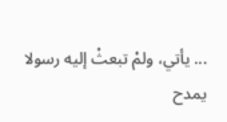... يأتي، ولمْ تبعثْ إليه رسولا
يمدح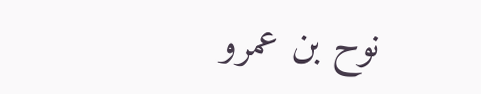نوح بن عمرو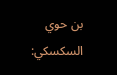بن حوي السكسكي: